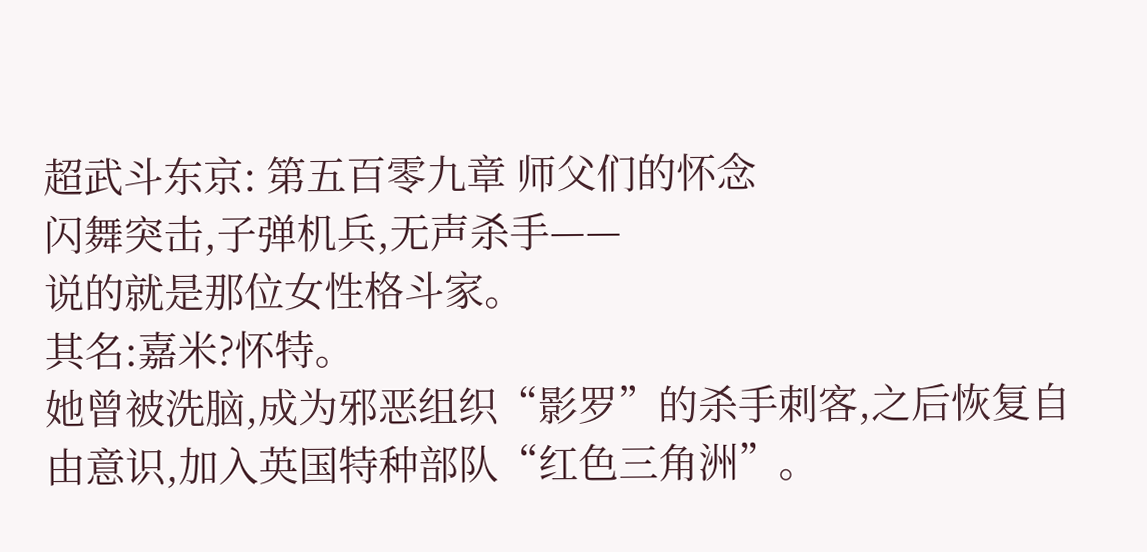超武斗东京: 第五百零九章 师父们的怀念
闪舞突击,子弹机兵,无声杀手——
说的就是那位女性格斗家。
其名:嘉米?怀特。
她曾被洗脑,成为邪恶组织“影罗”的杀手刺客,之后恢复自由意识,加入英国特种部队“红色三角洲”。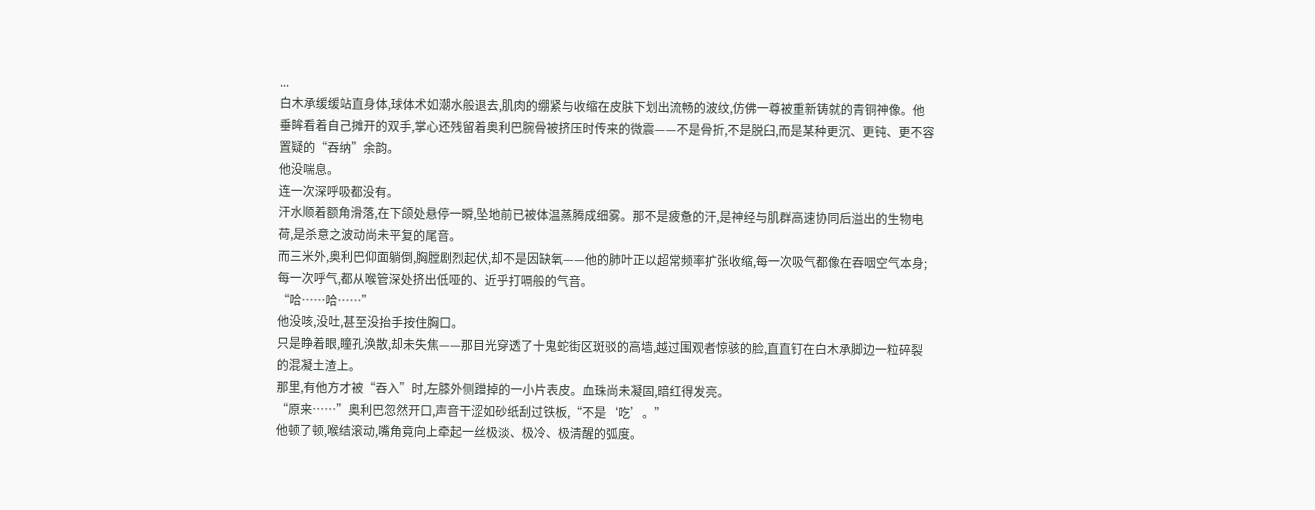...
白木承缓缓站直身体,球体术如潮水般退去,肌肉的绷紧与收缩在皮肤下划出流畅的波纹,仿佛一尊被重新铸就的青铜神像。他垂眸看着自己摊开的双手,掌心还残留着奥利巴腕骨被挤压时传来的微震——不是骨折,不是脱臼,而是某种更沉、更钝、更不容置疑的“吞纳”余韵。
他没喘息。
连一次深呼吸都没有。
汗水顺着额角滑落,在下颌处悬停一瞬,坠地前已被体温蒸腾成细雾。那不是疲惫的汗,是神经与肌群高速协同后溢出的生物电荷,是杀意之波动尚未平复的尾音。
而三米外,奥利巴仰面躺倒,胸膛剧烈起伏,却不是因缺氧——他的肺叶正以超常频率扩张收缩,每一次吸气都像在吞咽空气本身;每一次呼气,都从喉管深处挤出低哑的、近乎打嗝般的气音。
“哈……哈……”
他没咳,没吐,甚至没抬手按住胸口。
只是睁着眼,瞳孔涣散,却未失焦——那目光穿透了十鬼蛇街区斑驳的高墙,越过围观者惊骇的脸,直直钉在白木承脚边一粒碎裂的混凝土渣上。
那里,有他方才被“吞入”时,左膝外侧蹭掉的一小片表皮。血珠尚未凝固,暗红得发亮。
“原来……”奥利巴忽然开口,声音干涩如砂纸刮过铁板,“不是‘吃’。”
他顿了顿,喉结滚动,嘴角竟向上牵起一丝极淡、极冷、极清醒的弧度。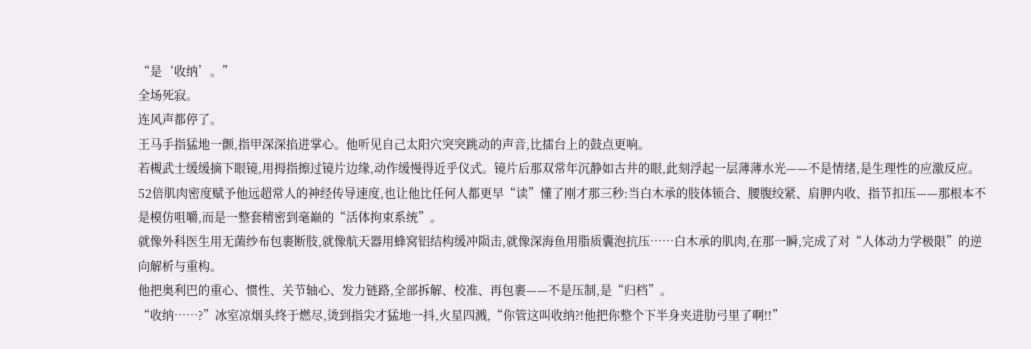“是‘收纳’。”
全场死寂。
连风声都停了。
王马手指猛地一颤,指甲深深掐进掌心。他听见自己太阳穴突突跳动的声音,比擂台上的鼓点更响。
若槻武士缓缓摘下眼镜,用拇指擦过镜片边缘,动作缓慢得近乎仪式。镜片后那双常年沉静如古井的眼,此刻浮起一层薄薄水光——不是情绪,是生理性的应激反应。52倍肌肉密度赋予他远超常人的神经传导速度,也让他比任何人都更早“读”懂了刚才那三秒:当白木承的肢体锁合、腰腹绞紧、肩胛内收、指节扣压——那根本不是模仿咀嚼,而是一整套精密到毫巅的“活体拘束系统”。
就像外科医生用无菌纱布包裹断肢,就像航天器用蜂窝铝结构缓冲陨击,就像深海鱼用脂质囊泡抗压……白木承的肌肉,在那一瞬,完成了对“人体动力学极限”的逆向解析与重构。
他把奥利巴的重心、惯性、关节轴心、发力链路,全部拆解、校准、再包裹——不是压制,是“归档”。
“收纳……?”冰室凉烟头终于燃尽,烫到指尖才猛地一抖,火星四溅,“你管这叫收纳?!他把你整个下半身夹进肋弓里了啊!!”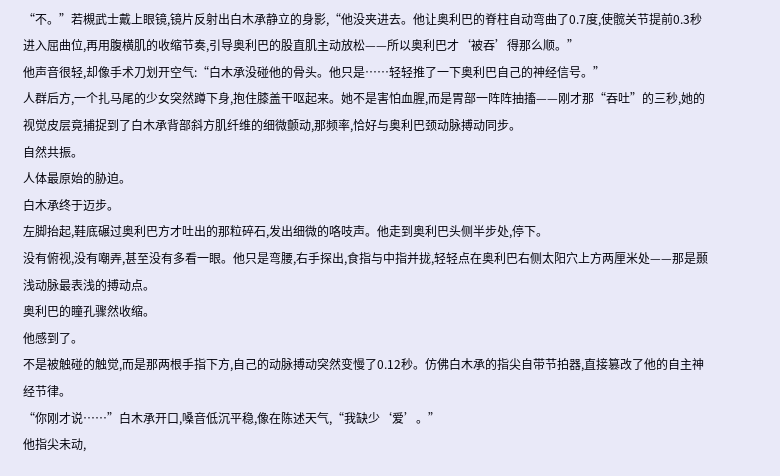“不。”若槻武士戴上眼镜,镜片反射出白木承静立的身影,“他没夹进去。他让奥利巴的脊柱自动弯曲了0.7度,使髋关节提前0.3秒进入屈曲位,再用腹横肌的收缩节奏,引导奥利巴的股直肌主动放松——所以奥利巴才‘被吞’得那么顺。”
他声音很轻,却像手术刀划开空气:“白木承没碰他的骨头。他只是……轻轻推了一下奥利巴自己的神经信号。”
人群后方,一个扎马尾的少女突然蹲下身,抱住膝盖干呕起来。她不是害怕血腥,而是胃部一阵阵抽搐——刚才那“吞吐”的三秒,她的视觉皮层竟捕捉到了白木承背部斜方肌纤维的细微颤动,那频率,恰好与奥利巴颈动脉搏动同步。
自然共振。
人体最原始的胁迫。
白木承终于迈步。
左脚抬起,鞋底碾过奥利巴方才吐出的那粒碎石,发出细微的咯吱声。他走到奥利巴头侧半步处,停下。
没有俯视,没有嘲弄,甚至没有多看一眼。他只是弯腰,右手探出,食指与中指并拢,轻轻点在奥利巴右侧太阳穴上方两厘米处——那是颞浅动脉最表浅的搏动点。
奥利巴的瞳孔骤然收缩。
他感到了。
不是被触碰的触觉,而是那两根手指下方,自己的动脉搏动突然变慢了0.12秒。仿佛白木承的指尖自带节拍器,直接篡改了他的自主神经节律。
“你刚才说……”白木承开口,嗓音低沉平稳,像在陈述天气,“我缺少‘爱’。”
他指尖未动,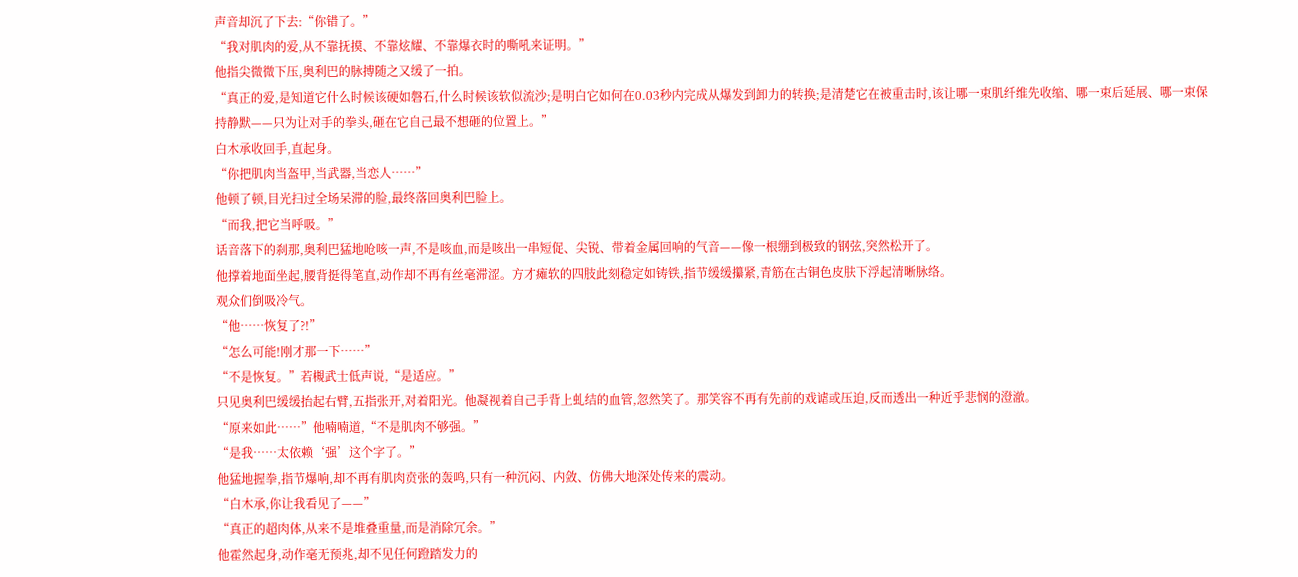声音却沉了下去:“你错了。”
“我对肌肉的爱,从不靠抚摸、不靠炫耀、不靠爆衣时的嘶吼来证明。”
他指尖微微下压,奥利巴的脉搏随之又缓了一拍。
“真正的爱,是知道它什么时候该硬如磐石,什么时候该软似流沙;是明白它如何在0.03秒内完成从爆发到卸力的转换;是清楚它在被重击时,该让哪一束肌纤维先收缩、哪一束后延展、哪一束保持静默——只为让对手的拳头,砸在它自己最不想砸的位置上。”
白木承收回手,直起身。
“你把肌肉当盔甲,当武器,当恋人……”
他顿了顿,目光扫过全场呆滞的脸,最终落回奥利巴脸上。
“而我,把它当呼吸。”
话音落下的刹那,奥利巴猛地呛咳一声,不是咳血,而是咳出一串短促、尖锐、带着金属回响的气音——像一根绷到极致的钢弦,突然松开了。
他撑着地面坐起,腰背挺得笔直,动作却不再有丝毫滞涩。方才瘫软的四肢此刻稳定如铸铁,指节缓缓攥紧,青筋在古铜色皮肤下浮起清晰脉络。
观众们倒吸冷气。
“他……恢复了?!”
“怎么可能!刚才那一下……”
“不是恢复。”若槻武士低声说,“是适应。”
只见奥利巴缓缓抬起右臂,五指张开,对着阳光。他凝视着自己手背上虬结的血管,忽然笑了。那笑容不再有先前的戏谑或压迫,反而透出一种近乎悲悯的澄澈。
“原来如此……”他喃喃道,“不是肌肉不够强。”
“是我……太依赖‘强’这个字了。”
他猛地握拳,指节爆响,却不再有肌肉贲张的轰鸣,只有一种沉闷、内敛、仿佛大地深处传来的震动。
“白木承,你让我看见了——”
“真正的超肉体,从来不是堆叠重量,而是消除冗余。”
他霍然起身,动作毫无预兆,却不见任何蹬踏发力的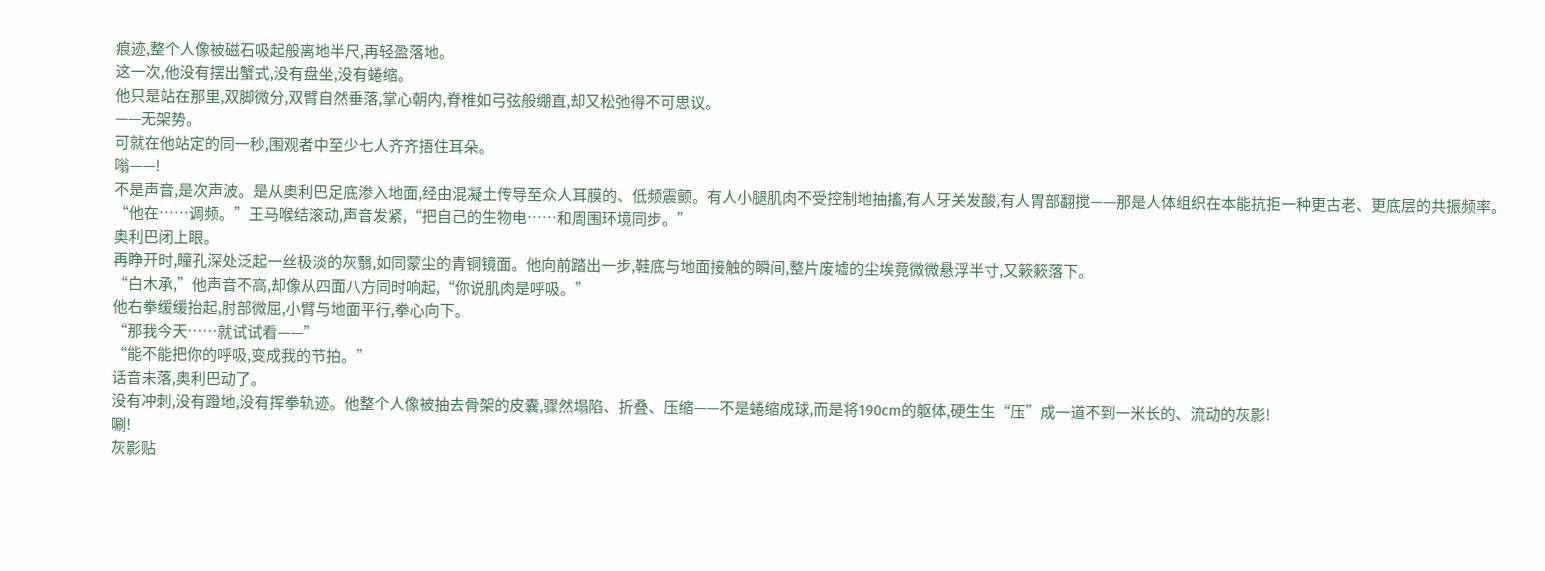痕迹,整个人像被磁石吸起般离地半尺,再轻盈落地。
这一次,他没有摆出蟹式,没有盘坐,没有蜷缩。
他只是站在那里,双脚微分,双臂自然垂落,掌心朝内,脊椎如弓弦般绷直,却又松弛得不可思议。
——无架势。
可就在他站定的同一秒,围观者中至少七人齐齐捂住耳朵。
嗡——!
不是声音,是次声波。是从奥利巴足底渗入地面,经由混凝土传导至众人耳膜的、低频震颤。有人小腿肌肉不受控制地抽搐,有人牙关发酸,有人胃部翻搅——那是人体组织在本能抗拒一种更古老、更底层的共振频率。
“他在……调频。”王马喉结滚动,声音发紧,“把自己的生物电……和周围环境同步。”
奥利巴闭上眼。
再睁开时,瞳孔深处泛起一丝极淡的灰翳,如同蒙尘的青铜镜面。他向前踏出一步,鞋底与地面接触的瞬间,整片废墟的尘埃竟微微悬浮半寸,又簌簌落下。
“白木承,”他声音不高,却像从四面八方同时响起,“你说肌肉是呼吸。”
他右拳缓缓抬起,肘部微屈,小臂与地面平行,拳心向下。
“那我今天……就试试看——”
“能不能把你的呼吸,变成我的节拍。”
话音未落,奥利巴动了。
没有冲刺,没有蹬地,没有挥拳轨迹。他整个人像被抽去骨架的皮囊,骤然塌陷、折叠、压缩——不是蜷缩成球,而是将190cm的躯体,硬生生“压”成一道不到一米长的、流动的灰影!
唰!
灰影贴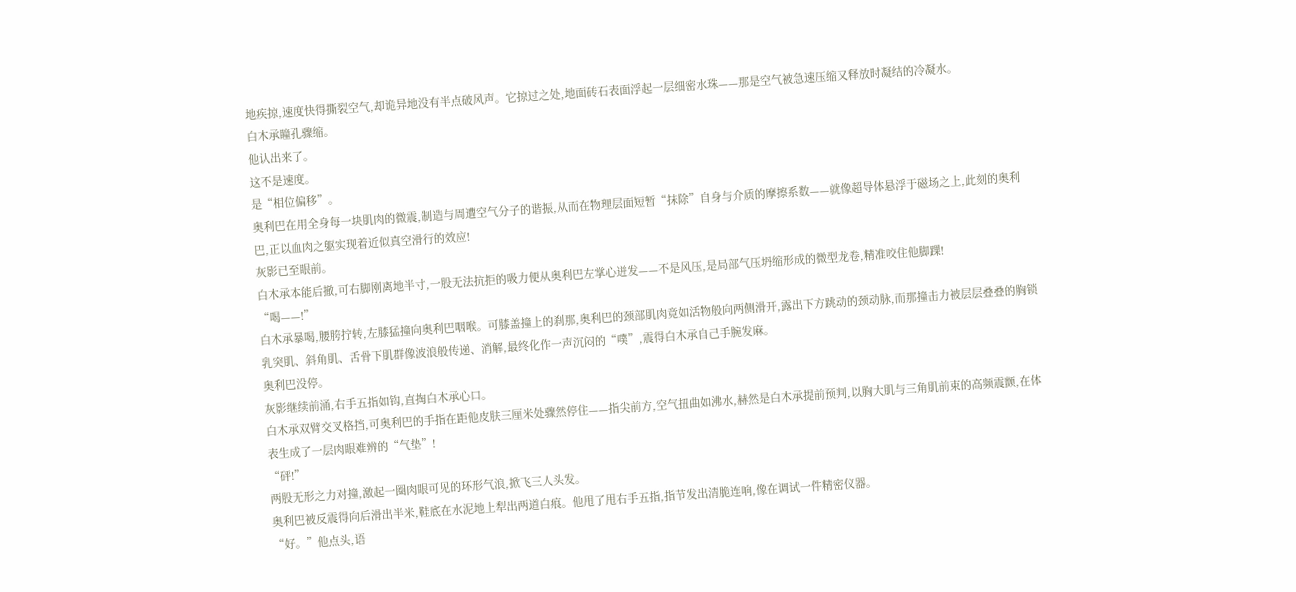地疾掠,速度快得撕裂空气,却诡异地没有半点破风声。它掠过之处,地面砖石表面浮起一层细密水珠——那是空气被急速压缩又释放时凝结的冷凝水。
白木承瞳孔骤缩。
他认出来了。
这不是速度。
是“相位偏移”。
奥利巴在用全身每一块肌肉的微震,制造与周遭空气分子的谐振,从而在物理层面短暂“抹除”自身与介质的摩擦系数——就像超导体悬浮于磁场之上,此刻的奥利巴,正以血肉之躯实现着近似真空滑行的效应!
灰影已至眼前。
白木承本能后撤,可右脚刚离地半寸,一股无法抗拒的吸力便从奥利巴左掌心迸发——不是风压,是局部气压坍缩形成的微型龙卷,精准咬住他脚踝!
“喝——!”
白木承暴喝,腰胯拧转,左膝猛撞向奥利巴咽喉。可膝盖撞上的刹那,奥利巴的颈部肌肉竟如活物般向两侧滑开,露出下方跳动的颈动脉,而那撞击力被层层叠叠的胸锁乳突肌、斜角肌、舌骨下肌群像波浪般传递、消解,最终化作一声沉闷的“噗”,震得白木承自己手腕发麻。
奥利巴没停。
灰影继续前涌,右手五指如钩,直掏白木承心口。
白木承双臂交叉格挡,可奥利巴的手指在距他皮肤三厘米处骤然停住——指尖前方,空气扭曲如沸水,赫然是白木承提前预判,以胸大肌与三角肌前束的高频震颤,在体表生成了一层肉眼难辨的“气垫”!
“砰!”
两股无形之力对撞,激起一圈肉眼可见的环形气浪,掀飞三人头发。
奥利巴被反震得向后滑出半米,鞋底在水泥地上犁出两道白痕。他甩了甩右手五指,指节发出清脆连响,像在调试一件精密仪器。
“好。”他点头,语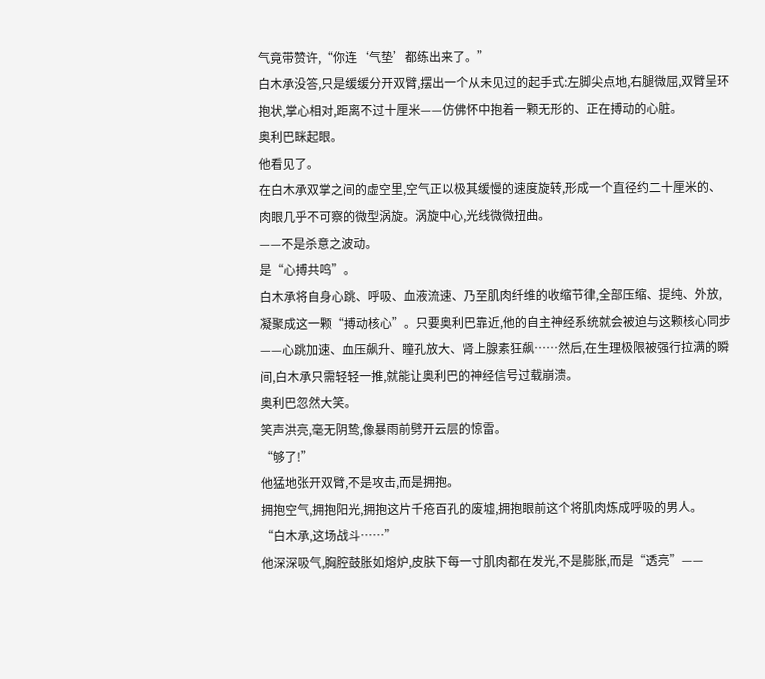气竟带赞许,“你连‘气垫’都练出来了。”
白木承没答,只是缓缓分开双臂,摆出一个从未见过的起手式:左脚尖点地,右腿微屈,双臂呈环抱状,掌心相对,距离不过十厘米——仿佛怀中抱着一颗无形的、正在搏动的心脏。
奥利巴眯起眼。
他看见了。
在白木承双掌之间的虚空里,空气正以极其缓慢的速度旋转,形成一个直径约二十厘米的、肉眼几乎不可察的微型涡旋。涡旋中心,光线微微扭曲。
——不是杀意之波动。
是“心搏共鸣”。
白木承将自身心跳、呼吸、血液流速、乃至肌肉纤维的收缩节律,全部压缩、提纯、外放,凝聚成这一颗“搏动核心”。只要奥利巴靠近,他的自主神经系统就会被迫与这颗核心同步——心跳加速、血压飙升、瞳孔放大、肾上腺素狂飙……然后,在生理极限被强行拉满的瞬间,白木承只需轻轻一推,就能让奥利巴的神经信号过载崩溃。
奥利巴忽然大笑。
笑声洪亮,毫无阴鸷,像暴雨前劈开云层的惊雷。
“够了!”
他猛地张开双臂,不是攻击,而是拥抱。
拥抱空气,拥抱阳光,拥抱这片千疮百孔的废墟,拥抱眼前这个将肌肉炼成呼吸的男人。
“白木承,这场战斗……”
他深深吸气,胸腔鼓胀如熔炉,皮肤下每一寸肌肉都在发光,不是膨胀,而是“透亮”——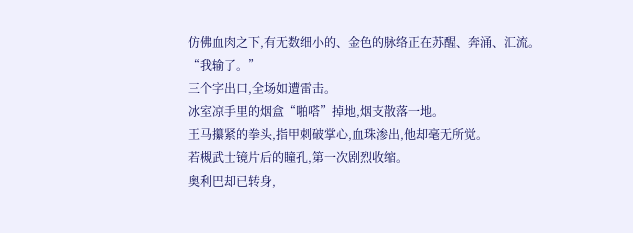仿佛血肉之下,有无数细小的、金色的脉络正在苏醒、奔涌、汇流。
“我输了。”
三个字出口,全场如遭雷击。
冰室凉手里的烟盒“啪嗒”掉地,烟支散落一地。
王马攥紧的拳头,指甲刺破掌心,血珠渗出,他却毫无所觉。
若槻武士镜片后的瞳孔,第一次剧烈收缩。
奥利巴却已转身,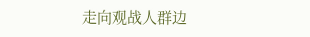走向观战人群边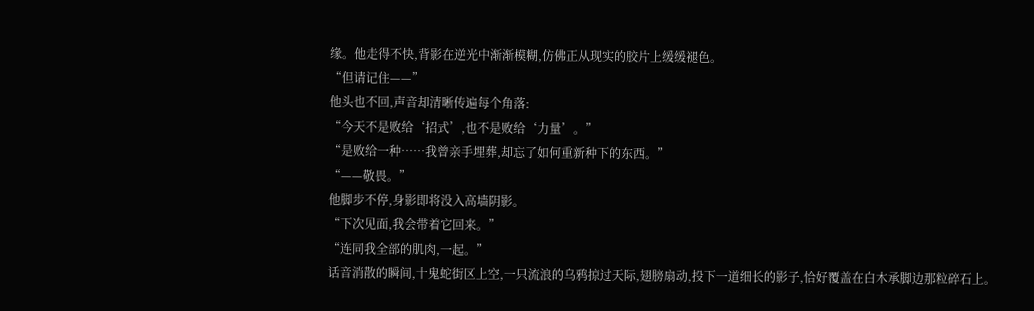缘。他走得不快,背影在逆光中渐渐模糊,仿佛正从现实的胶片上缓缓褪色。
“但请记住——”
他头也不回,声音却清晰传遍每个角落:
“今天不是败给‘招式’,也不是败给‘力量’。”
“是败给一种……我曾亲手埋葬,却忘了如何重新种下的东西。”
“——敬畏。”
他脚步不停,身影即将没入高墙阴影。
“下次见面,我会带着它回来。”
“连同我全部的肌肉,一起。”
话音消散的瞬间,十鬼蛇街区上空,一只流浪的乌鸦掠过天际,翅膀扇动,投下一道细长的影子,恰好覆盖在白木承脚边那粒碎石上。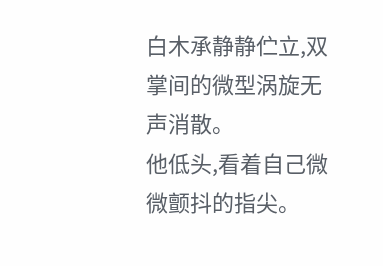白木承静静伫立,双掌间的微型涡旋无声消散。
他低头,看着自己微微颤抖的指尖。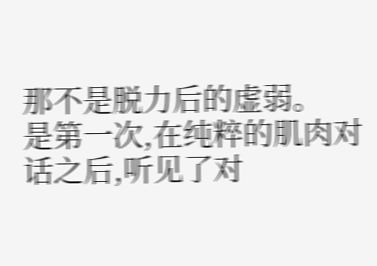那不是脱力后的虚弱。
是第一次,在纯粹的肌肉对话之后,听见了对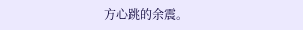方心跳的余震。